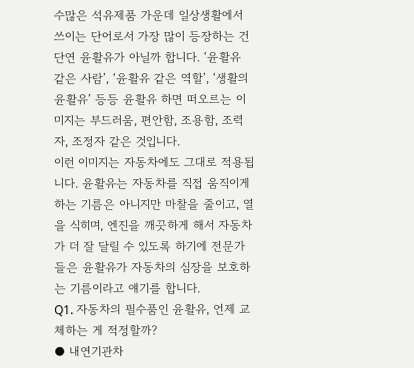수많은 석유제품 가운데 일상생활에서 쓰이는 단어로서 가장 많이 등장하는 건 단연 윤활유가 아닐까 합니다. ‘윤활유 같은 사람’, ‘윤활유 같은 역할’, ‘생활의 윤활유’ 등등 윤활유 하면 떠오르는 이미지는 부드러움, 편안함, 조용함, 조력자, 조정자 같은 것입니다.
이런 이미지는 자동차에도 그대로 적용됩니다. 윤활유는 자동차를 직접 움직이게 하는 기름은 아니지만 마찰을 줄이고, 열을 식히며, 엔진을 깨끗하게 해서 자동차가 더 잘 달릴 수 있도록 하기에 전문가들은 윤활유가 자동차의 심장을 보호하는 기름이라고 얘기를 합니다.
Q1. 자동차의 필수품인 윤활유, 언제 교체하는 게 적정할까?
● 내연기관차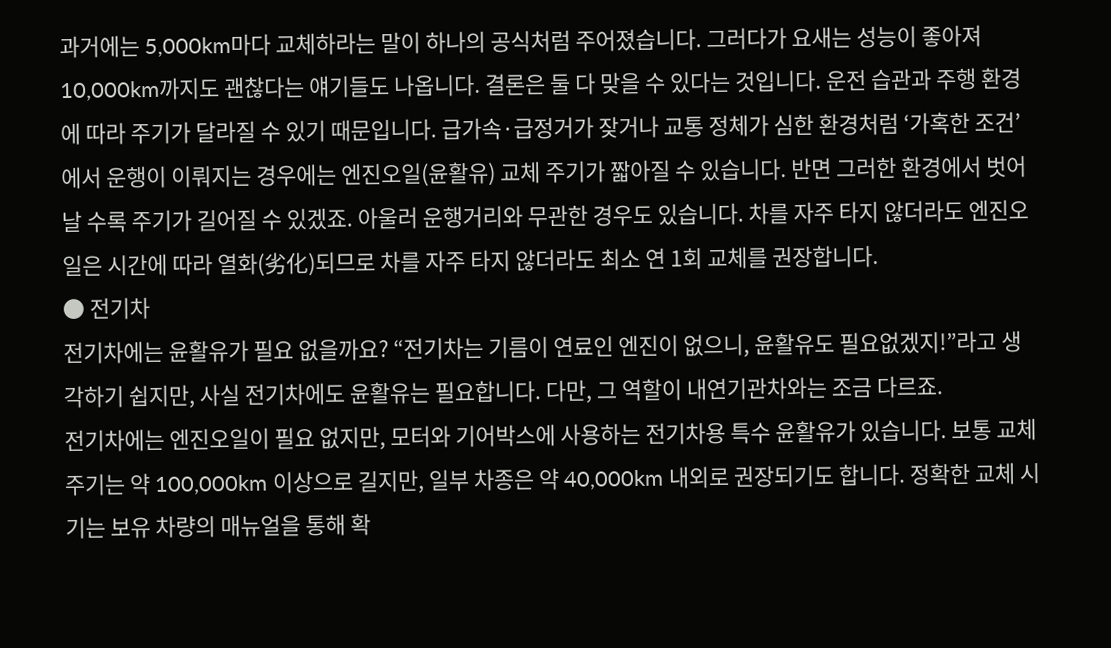과거에는 5,000km마다 교체하라는 말이 하나의 공식처럼 주어졌습니다. 그러다가 요새는 성능이 좋아져 10,000km까지도 괜찮다는 얘기들도 나옵니다. 결론은 둘 다 맞을 수 있다는 것입니다. 운전 습관과 주행 환경에 따라 주기가 달라질 수 있기 때문입니다. 급가속·급정거가 잦거나 교통 정체가 심한 환경처럼 ‘가혹한 조건’에서 운행이 이뤄지는 경우에는 엔진오일(윤활유) 교체 주기가 짧아질 수 있습니다. 반면 그러한 환경에서 벗어날 수록 주기가 길어질 수 있겠죠. 아울러 운행거리와 무관한 경우도 있습니다. 차를 자주 타지 않더라도 엔진오일은 시간에 따라 열화(劣化)되므로 차를 자주 타지 않더라도 최소 연 1회 교체를 권장합니다.
● 전기차
전기차에는 윤활유가 필요 없을까요? “전기차는 기름이 연료인 엔진이 없으니, 윤활유도 필요없겠지!”라고 생각하기 쉽지만, 사실 전기차에도 윤활유는 필요합니다. 다만, 그 역할이 내연기관차와는 조금 다르죠.
전기차에는 엔진오일이 필요 없지만, 모터와 기어박스에 사용하는 전기차용 특수 윤활유가 있습니다. 보통 교체 주기는 약 100,000km 이상으로 길지만, 일부 차종은 약 40,000km 내외로 권장되기도 합니다. 정확한 교체 시기는 보유 차량의 매뉴얼을 통해 확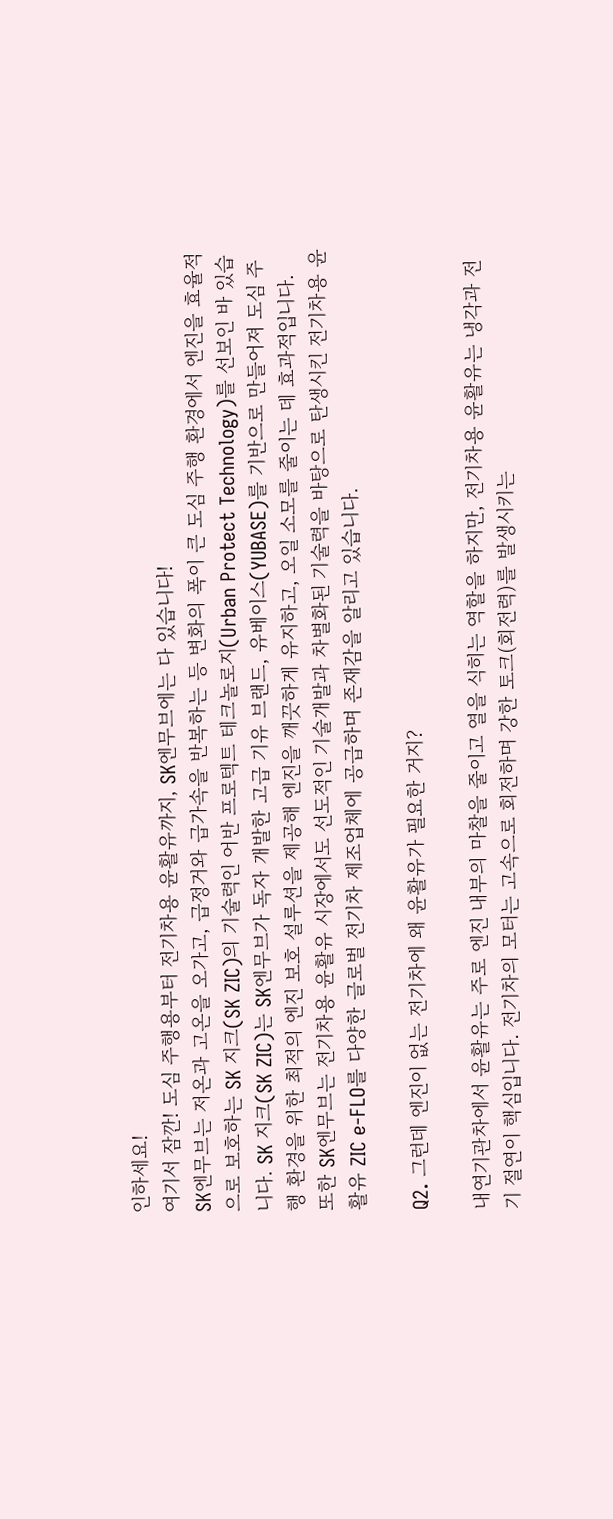인하세요!
여기서 잠깐! 도심 주행용부터 전기차용 윤활유까지, SK엔무브에는 다 있습니다!
SK엔무브는 저온과 고온을 오가고, 급정거와 급가속을 반복하는 등 변화의 폭이 큰 도심 주행 환경에서 엔진을 효율적으로 보호하는 SK 지크(SK ZIC)의 기술력인 어반 프로텍트 테크놀로지(Urban Protect Technology)를 선보인 바 있습니다. SK 지크(SK ZIC)는 SK엔무브가 독자 개발한 고급 기유 브랜드, 유베이스(YUBASE)를 기반으로 만들어져 도심 주행 환경을 위한 최적의 엔진 보호 설루션을 제공해 엔진을 깨끗하게 유지하고, 오일 소모를 줄이는 데 효과적입니다.
또한 SK엔무브는 전기차용 윤활유 시장에서도 선도적인 기술개발과 차별화된 기술력을 바탕으로 탄생시킨 전기차용 윤활유 ZIC e-FLO를 다양한 글로벌 전기차 제조업체에 공급하며 존재감을 알리고 있습니다.

Q2. 그런데 엔진이 없는 전기차에 왜 윤활유가 필요한 거지?

내연기관차에서 윤활유는 주로 엔진 내부의 마찰을 줄이고 열을 식히는 역할을 하지만, 전기차용 윤활유는 냉각과 전기 절연이 핵심입니다. 전기차의 모터는 고속으로 회전하며 강한 토크(회전력)를 발생시키는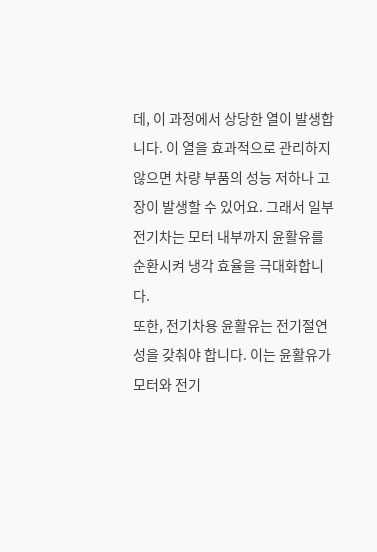데, 이 과정에서 상당한 열이 발생합니다. 이 열을 효과적으로 관리하지 않으면 차량 부품의 성능 저하나 고장이 발생할 수 있어요. 그래서 일부 전기차는 모터 내부까지 윤활유를 순환시켜 냉각 효율을 극대화합니다.
또한, 전기차용 윤활유는 전기절연성을 갖춰야 합니다. 이는 윤활유가 모터와 전기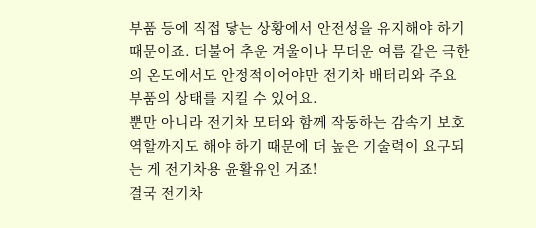부품 등에 직접 닿는 상황에서 안전성을 유지해야 하기 때문이죠. 더불어 추운 겨울이나 무더운 여름 같은 극한의 온도에서도 안정적이어야만 전기차 배터리와 주요 부품의 상태를 지킬 수 있어요.
뿐만 아니라 전기차 모터와 함께 작동하는 감속기 보호 역할까지도 해야 하기 때문에 더 높은 기술력이 요구되는 게 전기차용 윤활유인 거죠!
결국 전기차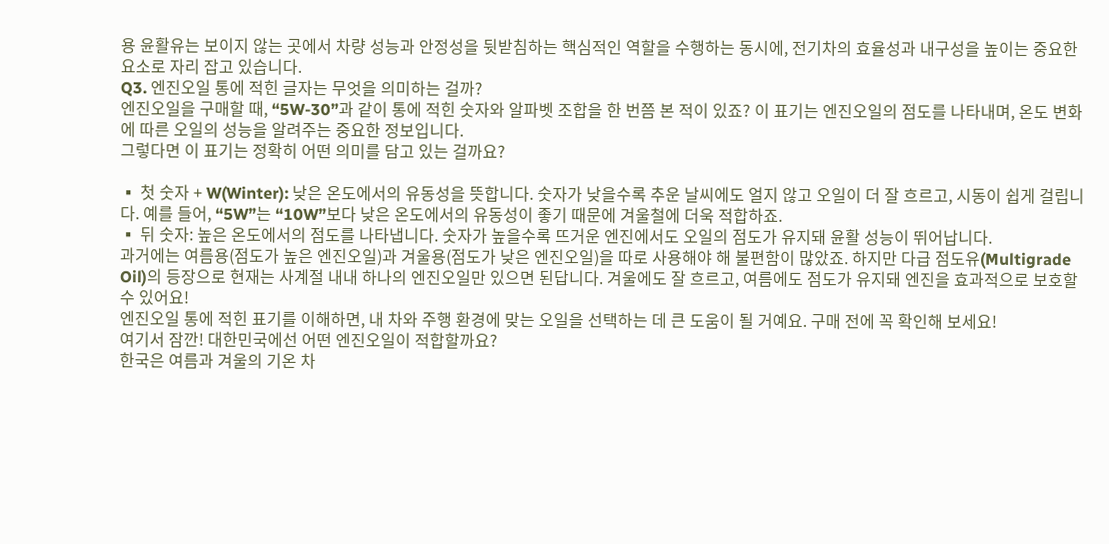용 윤활유는 보이지 않는 곳에서 차량 성능과 안정성을 뒷받침하는 핵심적인 역할을 수행하는 동시에, 전기차의 효율성과 내구성을 높이는 중요한 요소로 자리 잡고 있습니다.
Q3. 엔진오일 통에 적힌 글자는 무엇을 의미하는 걸까?
엔진오일을 구매할 때, “5W-30”과 같이 통에 적힌 숫자와 알파벳 조합을 한 번쯤 본 적이 있죠? 이 표기는 엔진오일의 점도를 나타내며, 온도 변화에 따른 오일의 성능을 알려주는 중요한 정보입니다.
그렇다면 이 표기는 정확히 어떤 의미를 담고 있는 걸까요?

▪ 첫 숫자 + W(Winter): 낮은 온도에서의 유동성을 뜻합니다. 숫자가 낮을수록 추운 날씨에도 얼지 않고 오일이 더 잘 흐르고, 시동이 쉽게 걸립니다. 예를 들어, “5W”는 “10W”보다 낮은 온도에서의 유동성이 좋기 때문에 겨울철에 더욱 적합하죠.
▪ 뒤 숫자: 높은 온도에서의 점도를 나타냅니다. 숫자가 높을수록 뜨거운 엔진에서도 오일의 점도가 유지돼 윤활 성능이 뛰어납니다.
과거에는 여름용(점도가 높은 엔진오일)과 겨울용(점도가 낮은 엔진오일)을 따로 사용해야 해 불편함이 많았죠. 하지만 다급 점도유(Multigrade Oil)의 등장으로 현재는 사계절 내내 하나의 엔진오일만 있으면 된답니다. 겨울에도 잘 흐르고, 여름에도 점도가 유지돼 엔진을 효과적으로 보호할 수 있어요!
엔진오일 통에 적힌 표기를 이해하면, 내 차와 주행 환경에 맞는 오일을 선택하는 데 큰 도움이 될 거예요. 구매 전에 꼭 확인해 보세요!
여기서 잠깐! 대한민국에선 어떤 엔진오일이 적합할까요?
한국은 여름과 겨울의 기온 차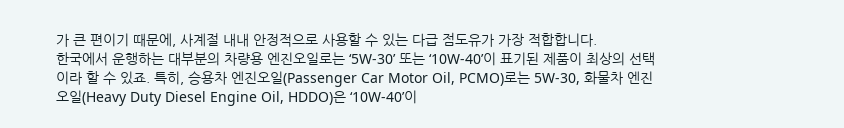가 큰 편이기 때문에, 사계절 내내 안정적으로 사용할 수 있는 다급 점도유가 가장 적합합니다.
한국에서 운행하는 대부분의 차량용 엔진오일로는 ‘5W-30’ 또는 ‘10W-40’이 표기된 제품이 최상의 선택이라 할 수 있죠. 특히, 승용차 엔진오일(Passenger Car Motor Oil, PCMO)로는 5W-30, 화물차 엔진오일(Heavy Duty Diesel Engine Oil, HDDO)은 ‘10W-40’이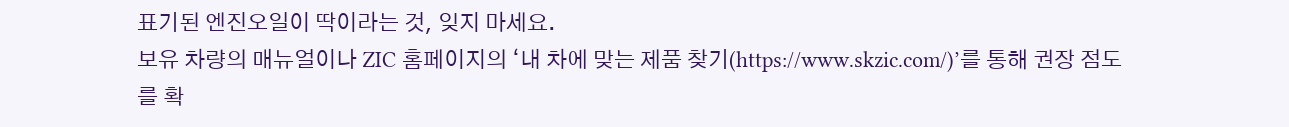표기된 엔진오일이 딱이라는 것, 잊지 마세요.
보유 차량의 매뉴얼이나 ZIC 홈페이지의 ‘내 차에 맞는 제품 찾기(https://www.skzic.com/)’를 통해 권장 점도를 확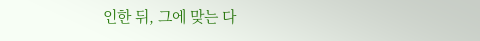인한 뒤, 그에 맞는 다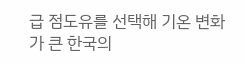급 점도유를 선택해 기온 변화가 큰 한국의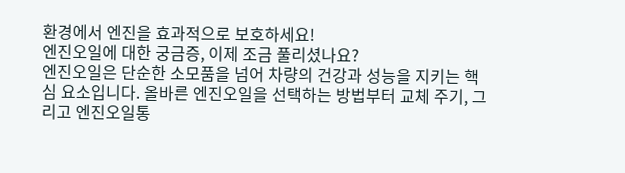환경에서 엔진을 효과적으로 보호하세요!
엔진오일에 대한 궁금증, 이제 조금 풀리셨나요?
엔진오일은 단순한 소모품을 넘어 차량의 건강과 성능을 지키는 핵심 요소입니다. 올바른 엔진오일을 선택하는 방법부터 교체 주기, 그리고 엔진오일통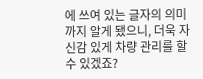에 쓰여 있는 글자의 의미까지 알게 됐으니, 더욱 자신감 있게 차량 관리를 할 수 있겠죠?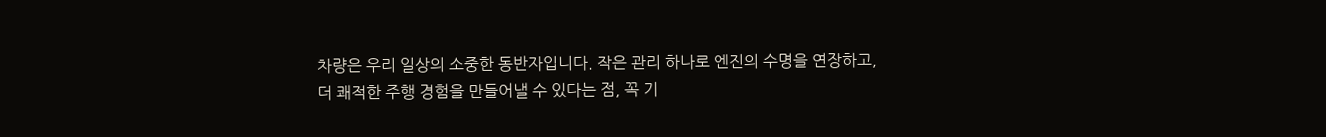차량은 우리 일상의 소중한 동반자입니다. 작은 관리 하나로 엔진의 수명을 연장하고, 더 쾌적한 주행 경험을 만들어낼 수 있다는 점, 꼭 기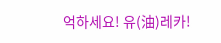억하세요! 유(油)레카!